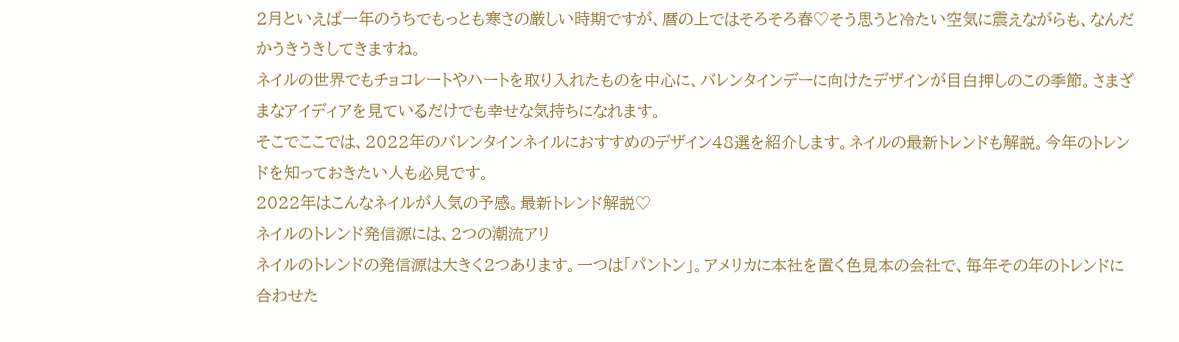2月といえば一年のうちでもっとも寒さの厳しい時期ですが、暦の上ではそろそろ春♡そう思うと冷たい空気に震えながらも、なんだかうきうきしてきますね。
ネイルの世界でもチョコレートやハートを取り入れたものを中心に、バレンタインデーに向けたデザインが目白押しのこの季節。さまざまなアイディアを見ているだけでも幸せな気持ちになれます。
そこでここでは、2022年のバレンタインネイルにおすすめのデザイン48選を紹介します。ネイルの最新トレンドも解説。今年のトレンドを知っておきたい人も必見です。
2022年はこんなネイルが人気の予感。最新トレンド解説♡
ネイルのトレンド発信源には、2つの潮流アリ
ネイルのトレンドの発信源は大きく2つあります。一つは「パントン」。アメリカに本社を置く色見本の会社で、毎年その年のトレンドに合わせた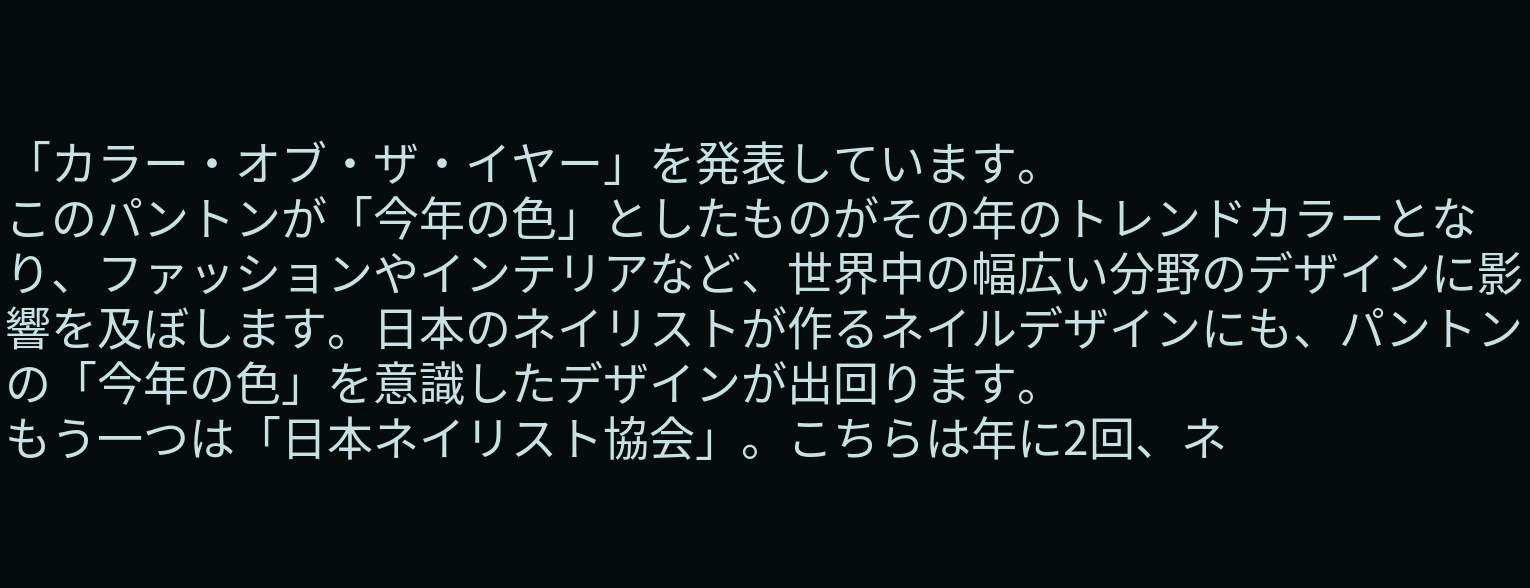「カラー・オブ・ザ・イヤー」を発表しています。
このパントンが「今年の色」としたものがその年のトレンドカラーとなり、ファッションやインテリアなど、世界中の幅広い分野のデザインに影響を及ぼします。日本のネイリストが作るネイルデザインにも、パントンの「今年の色」を意識したデザインが出回ります。
もう一つは「日本ネイリスト協会」。こちらは年に2回、ネ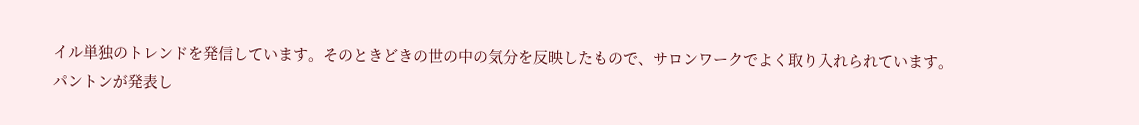イル単独のトレンドを発信しています。そのときどきの世の中の気分を反映したもので、サロンワークでよく取り入れられています。
パントンが発表し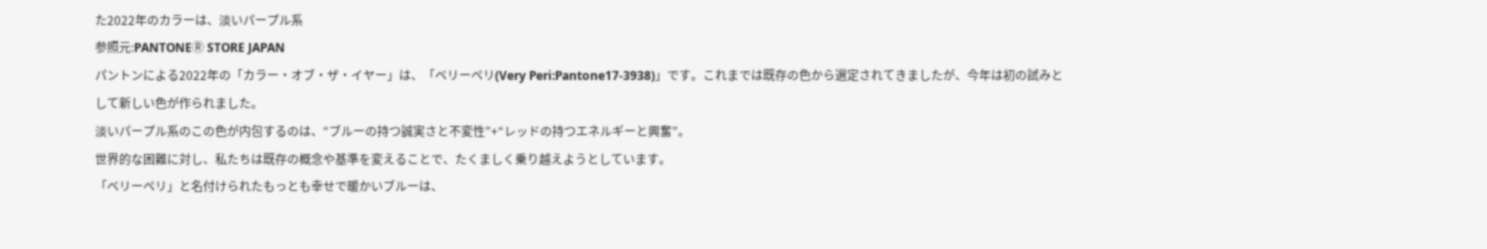た2022年のカラーは、淡いパープル系
参照元:PANTONEⓇ STORE JAPAN
パントンによる2022年の「カラー・オブ・ザ・イヤー」は、「ベリーペリ(Very Peri:Pantone17-3938)」です。これまでは既存の色から選定されてきましたが、今年は初の試みとして新しい色が作られました。
淡いパープル系のこの色が内包するのは、“ブルーの持つ誠実さと不変性”+“レッドの持つエネルギーと興奮”。
世界的な困難に対し、私たちは既存の概念や基準を変えることで、たくましく乗り越えようとしています。
「ベリーペリ」と名付けられたもっとも幸せで暖かいブルーは、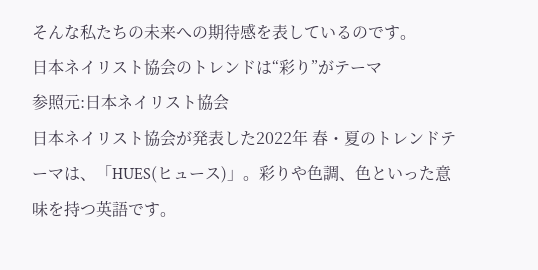そんな私たちの未来への期待感を表しているのです。
日本ネイリスト協会のトレンドは“彩り”がテーマ
参照元:日本ネイリスト協会
日本ネイリスト協会が発表した2022年 春・夏のトレンドテーマは、「HUES(ヒュース)」。彩りや色調、色といった意味を持つ英語です。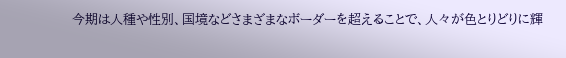今期は人種や性別、国境などさまざまなボーダーを超えることで、人々が色とりどりに輝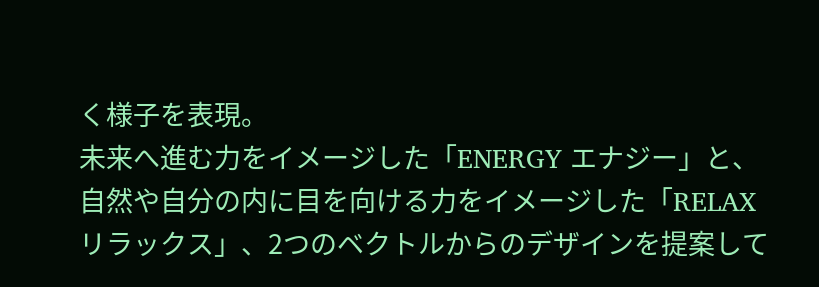く様子を表現。
未来へ進む力をイメージした「ENERGY エナジー」と、自然や自分の内に目を向ける力をイメージした「RELAX リラックス」、2つのベクトルからのデザインを提案して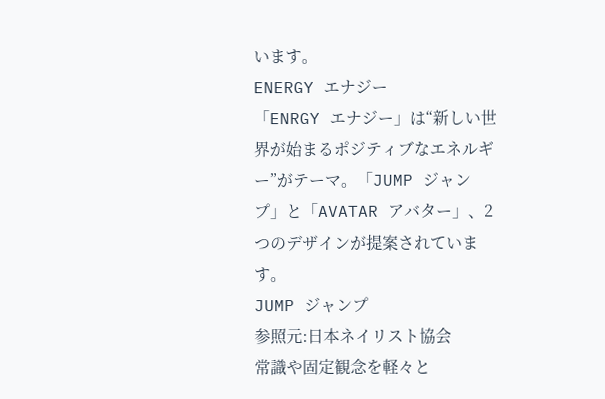います。
ENERGY エナジー
「ENRGY エナジー」は“新しい世界が始まるポジティブなエネルギー”がテーマ。「JUMP ジャンプ」と「AVATAR アバター」、2つのデザインが提案されています。
JUMP ジャンプ
参照元:日本ネイリスト協会
常識や固定観念を軽々と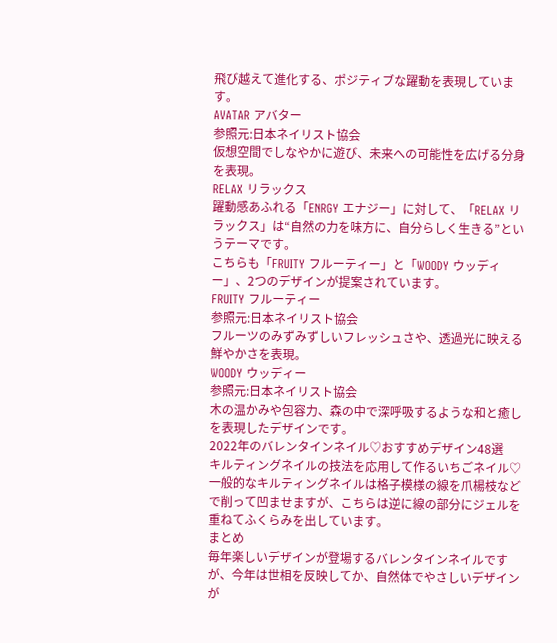飛び越えて進化する、ポジティブな躍動を表現しています。
AVATAR アバター
参照元:日本ネイリスト協会
仮想空間でしなやかに遊び、未来への可能性を広げる分身を表現。
RELAX リラックス
躍動感あふれる「ENRGY エナジー」に対して、「RELAX リラックス」は“自然の力を味方に、自分らしく生きる”というテーマです。
こちらも「FRUITY フルーティー」と「WOODY ウッディー」、2つのデザインが提案されています。
FRUITY フルーティー
参照元:日本ネイリスト協会
フルーツのみずみずしいフレッシュさや、透過光に映える鮮やかさを表現。
WOODY ウッディー
参照元:日本ネイリスト協会
木の温かみや包容力、森の中で深呼吸するような和と癒しを表現したデザインです。
2022年のバレンタインネイル♡おすすめデザイン48選
キルティングネイルの技法を応用して作るいちごネイル♡
一般的なキルティングネイルは格子模様の線を爪楊枝などで削って凹ませますが、こちらは逆に線の部分にジェルを重ねてふくらみを出しています。
まとめ
毎年楽しいデザインが登場するバレンタインネイルですが、今年は世相を反映してか、自然体でやさしいデザインが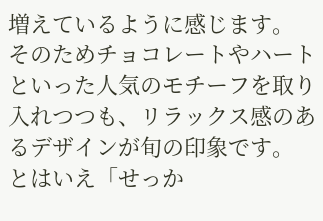増えているように感じます。
そのためチョコレートやハートといった人気のモチーフを取り入れつつも、リラックス感のあるデザインが旬の印象です。
とはいえ「せっか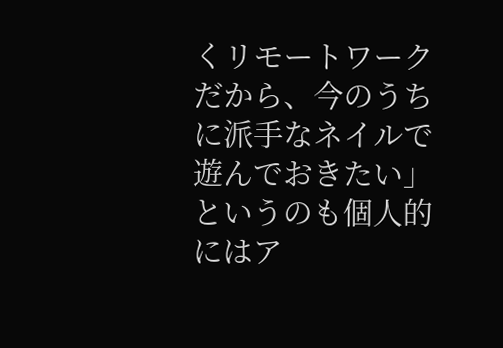くリモートワークだから、今のうちに派手なネイルで遊んでおきたい」というのも個人的にはア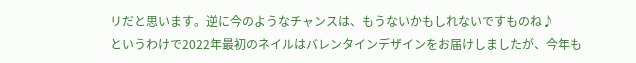リだと思います。逆に今のようなチャンスは、もうないかもしれないですものね♪
というわけで2022年最初のネイルはバレンタインデザインをお届けしましたが、今年も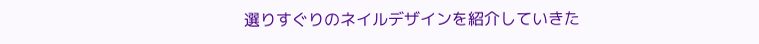選りすぐりのネイルデザインを紹介していきた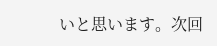いと思います。次回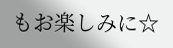もお楽しみに☆